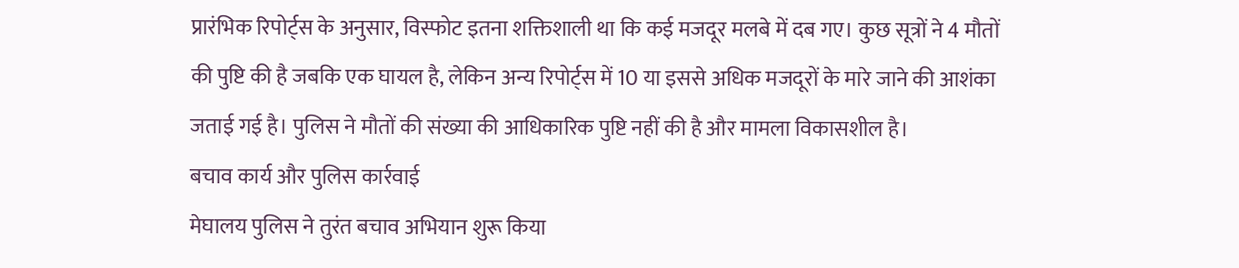प्रारंभिक रिपोर्ट्स के अनुसार, विस्फोट इतना शक्तिशाली था कि कई मजदूर मलबे में दब गए। कुछ सूत्रों ने 4 मौतों की पुष्टि की है जबकि एक घायल है, लेकिन अन्य रिपोर्ट्स में 10 या इससे अधिक मजदूरों के मारे जाने की आशंका जताई गई है। पुलिस ने मौतों की संख्या की आधिकारिक पुष्टि नहीं की है और मामला विकासशील है।
बचाव कार्य और पुलिस कार्रवाई
मेघालय पुलिस ने तुरंत बचाव अभियान शुरू किया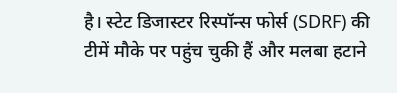है। स्टेट डिजास्टर रिस्पॉन्स फोर्स (SDRF) की टीमें मौके पर पहुंच चुकी हैं और मलबा हटाने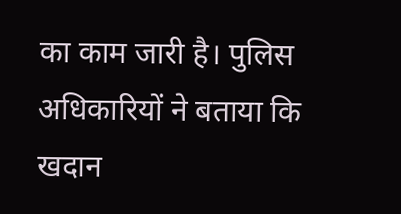का काम जारी है। पुलिस अधिकारियों ने बताया कि खदान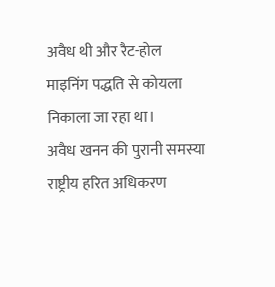अवैध थी और रैट-होल माइनिंग पद्धति से कोयला निकाला जा रहा था।
अवैध खनन की पुरानी समस्या
राष्ट्रीय हरित अधिकरण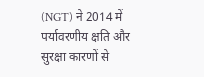(NGT) ने 2014 में पर्यावरणीय क्षति और सुरक्षा कारणों से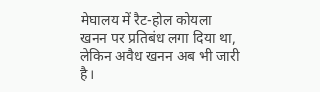मेघालय में रैट-होल कोयला खनन पर प्रतिबंध लगा दिया था, लेकिन अवैध खनन अब भी जारी है।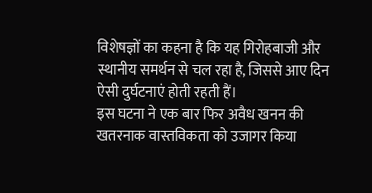विशेषज्ञों का कहना है कि यह गिरोहबाजी और स्थानीय समर्थन से चल रहा है, जिससे आए दिन ऐसी दुर्घटनाएं होती रहती हैं।
इस घटना ने एक बार फिर अवैध खनन की खतरनाक वास्तविकता को उजागर किया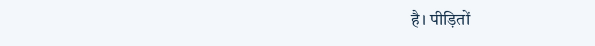है। पीड़ितों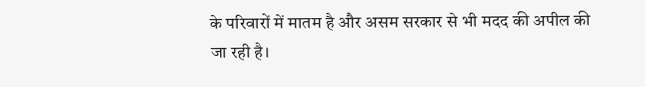के परिवारों में मातम है और असम सरकार से भी मदद की अपील की जा रही है।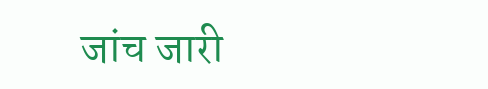जांच जारी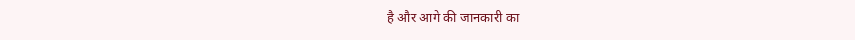है और आगे की जानकारी का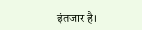इंतजार है।